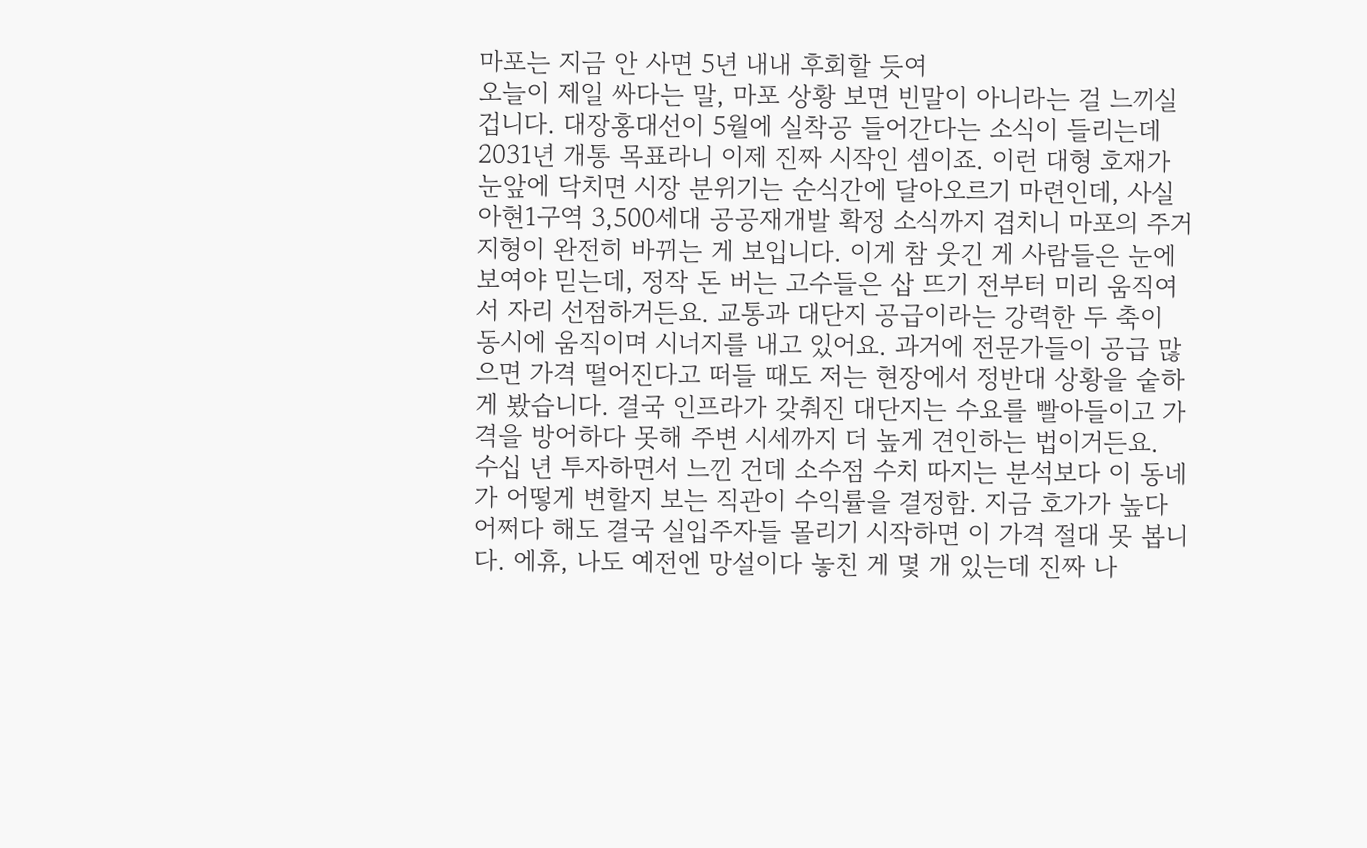마포는 지금 안 사면 5년 내내 후회할 듯여
오늘이 제일 싸다는 말, 마포 상황 보면 빈말이 아니라는 걸 느끼실 겁니다. 대장홍대선이 5월에 실착공 들어간다는 소식이 들리는데 2031년 개통 목표라니 이제 진짜 시작인 셈이죠. 이런 대형 호재가 눈앞에 닥치면 시장 분위기는 순식간에 달아오르기 마련인데, 사실 아현1구역 3,500세대 공공재개발 확정 소식까지 겹치니 마포의 주거 지형이 완전히 바뀌는 게 보입니다. 이게 참 웃긴 게 사람들은 눈에 보여야 믿는데, 정작 돈 버는 고수들은 삽 뜨기 전부터 미리 움직여서 자리 선점하거든요. 교통과 대단지 공급이라는 강력한 두 축이 동시에 움직이며 시너지를 내고 있어요. 과거에 전문가들이 공급 많으면 가격 떨어진다고 떠들 때도 저는 현장에서 정반대 상황을 숱하게 봤습니다. 결국 인프라가 갖춰진 대단지는 수요를 빨아들이고 가격을 방어하다 못해 주변 시세까지 더 높게 견인하는 법이거든요. 수십 년 투자하면서 느낀 건데 소수점 수치 따지는 분석보다 이 동네가 어떻게 변할지 보는 직관이 수익률을 결정함. 지금 호가가 높다 어쩌다 해도 결국 실입주자들 몰리기 시작하면 이 가격 절대 못 봅니다. 에휴, 나도 예전엔 망설이다 놓친 게 몇 개 있는데 진짜 나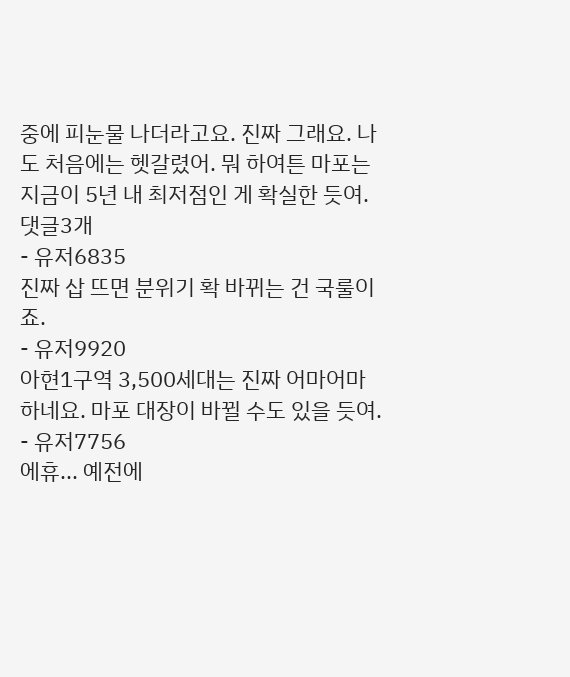중에 피눈물 나더라고요. 진짜 그래요. 나도 처음에는 헷갈렸어. 뭐 하여튼 마포는 지금이 5년 내 최저점인 게 확실한 듯여.
댓글3개
- 유저6835
진짜 삽 뜨면 분위기 확 바뀌는 건 국룰이죠.
- 유저9920
아현1구역 3,500세대는 진짜 어마어마하네요. 마포 대장이 바뀔 수도 있을 듯여.
- 유저7756
에휴... 예전에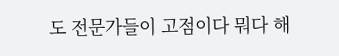도 전문가들이 고점이다 뭐다 해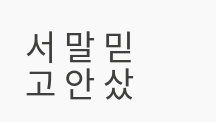서 말 믿고 안 샀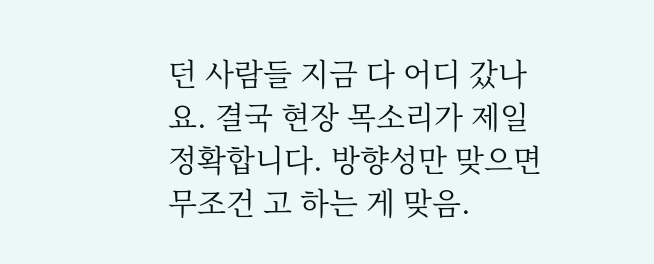던 사람들 지금 다 어디 갔나요. 결국 현장 목소리가 제일 정확합니다. 방향성만 맞으면 무조건 고 하는 게 맞음.